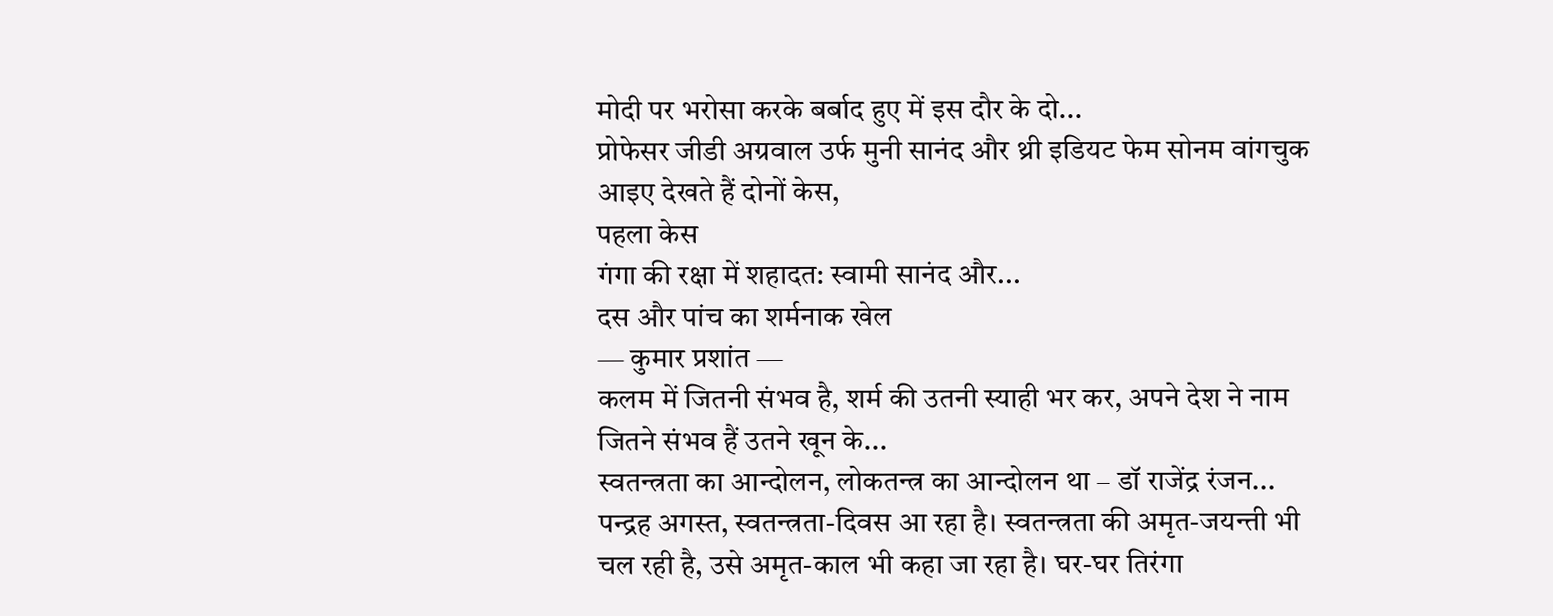मोदी पर भरोसा करके बर्बाद हुए में इस दौर के दो...
प्रोफेसर जीडी अग्रवाल उर्फ मुनी सानंद और थ्री इडियट फेम सोनम वांगचुक
आइए देखते हैं दोनों केस,
पहला केस
गंगा की रक्षा में शहादत: स्वामी सानंद और...
दस और पांच का शर्मनाक खेल
— कुमार प्रशांत —
कलम में जितनी संभव है, शर्म की उतनी स्याही भर कर, अपने देश ने नाम जितने संभव हैं उतने खून के...
स्वतन्त्रता का आन्दोलन, लोकतन्त्र का आन्दोलन था – डॉ राजेंद्र रंजन...
पन्द्रह अगस्त, स्वतन्त्रता-दिवस आ रहा है। स्वतन्त्रता की अमृत-जयन्ती भी चल रही है, उसे अमृत-काल भी कहा जा रहा है। घर-घर तिरंगा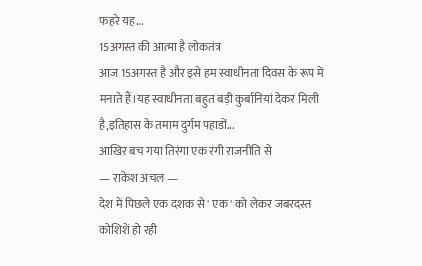फहरे यह...
15अगस्त की आत्मा है लोकतंत्र
आज 15अगस्त है और इसे हम स्वाधीनता दिवस के रूप में मनाते हैं।यह स्वाधीनता बहुत बड़ी कुर्बानियां देकर मिली है,इतिहास के तमाम दुर्गम पहाडों...
आखिर बच गया तिरंगा एक रंगी राजनीति से
— राकेश अचल —
देश में पिछले एक दशक से ' एक ' को लेकर जबरदस्त कोशिशें हो रही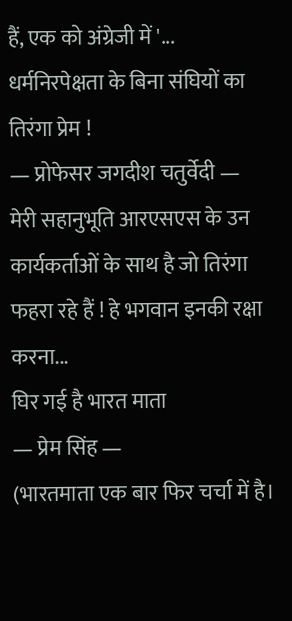हैं, एक को अंग्रेजी में '...
धर्मनिरपेक्षता के बिना संघियों का तिरंगा प्रेम !
— प्रोफेसर जगदीश चतुर्वेदी —
मेरी सहानुभूति आरएसएस के उन कार्यकर्ताओं के साथ है जो तिरंगा फहरा रहे हैं ! हे भगवान इनकी रक्षा करना...
घिर गई है भारत माता
— प्रेम सिंह —
(भारतमाता एक बार फिर चर्चा में है।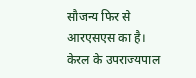सौजन्य फिर से आरएसएस का है। केरल के उपराज्यपाल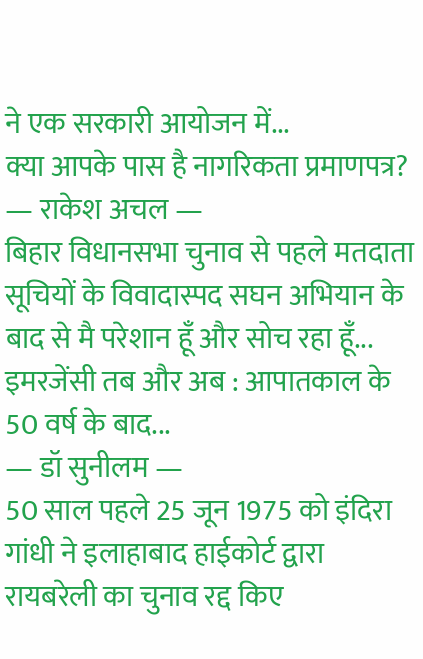ने एक सरकारी आयोजन में...
क्या आपके पास है नागरिकता प्रमाणपत्र?
— राकेश अचल —
बिहार विधानसभा चुनाव से पहले मतदाता सूचियों के विवादास्पद सघन अभियान के बाद से मै परेशान हूँ और सोच रहा हूँ...
इमरजेंसी तब और अब : आपातकाल के 50 वर्ष के बाद...
— डॉ सुनीलम —
50 साल पहले 25 जून 1975 को इंदिरा गांधी ने इलाहाबाद हाईकोर्ट द्वारा रायबरेली का चुनाव रद्द किए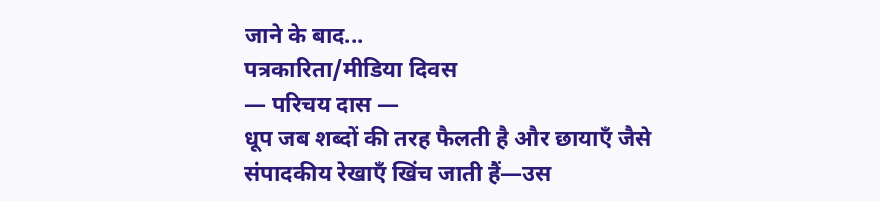जाने के बाद...
पत्रकारिता/मीडिया दिवस
— परिचय दास —
धूप जब शब्दों की तरह फैलती है और छायाएँ जैसे संपादकीय रेखाएँ खिंच जाती हैं—उस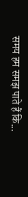समय हम समझ पाते हैं कि...